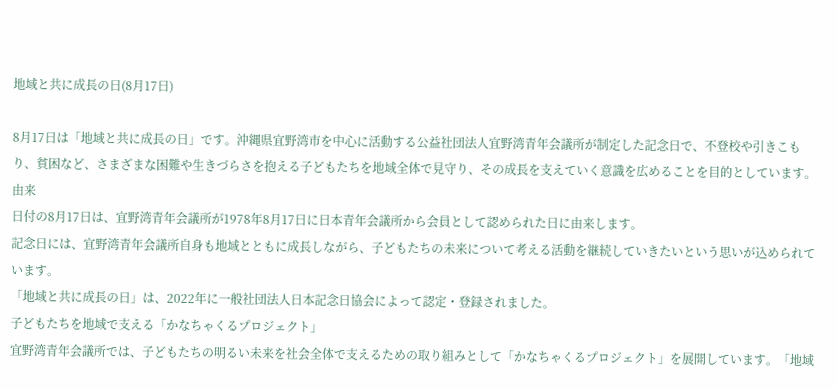地域と共に成長の日(8月17日)

8月17日は「地域と共に成長の日」です。沖縄県宜野湾市を中心に活動する公益社団法人宜野湾青年会議所が制定した記念日で、不登校や引きこもり、貧困など、さまざまな困難や生きづらさを抱える子どもたちを地域全体で見守り、その成長を支えていく意識を広めることを目的としています。
由来
日付の8月17日は、宜野湾青年会議所が1978年8月17日に日本青年会議所から会員として認められた日に由来します。
記念日には、宜野湾青年会議所自身も地域とともに成長しながら、子どもたちの未来について考える活動を継続していきたいという思いが込められています。
「地域と共に成長の日」は、2022年に一般社団法人日本記念日協会によって認定・登録されました。
子どもたちを地域で支える「かなちゃくるプロジェクト」
宜野湾青年会議所では、子どもたちの明るい未来を社会全体で支えるための取り組みとして「かなちゃくるプロジェクト」を展開しています。「地域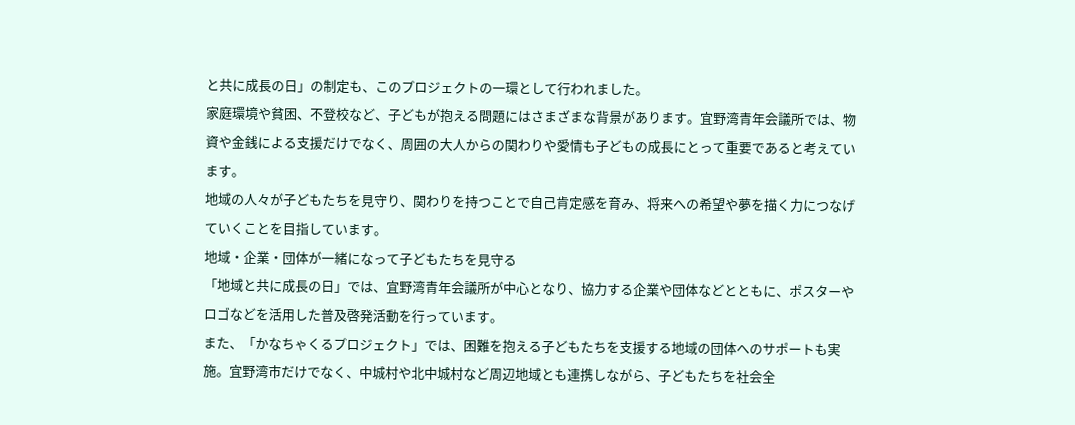と共に成長の日」の制定も、このプロジェクトの一環として行われました。
家庭環境や貧困、不登校など、子どもが抱える問題にはさまざまな背景があります。宜野湾青年会議所では、物資や金銭による支援だけでなく、周囲の大人からの関わりや愛情も子どもの成長にとって重要であると考えています。
地域の人々が子どもたちを見守り、関わりを持つことで自己肯定感を育み、将来への希望や夢を描く力につなげていくことを目指しています。
地域・企業・団体が一緒になって子どもたちを見守る
「地域と共に成長の日」では、宜野湾青年会議所が中心となり、協力する企業や団体などとともに、ポスターやロゴなどを活用した普及啓発活動を行っています。
また、「かなちゃくるプロジェクト」では、困難を抱える子どもたちを支援する地域の団体へのサポートも実施。宜野湾市だけでなく、中城村や北中城村など周辺地域とも連携しながら、子どもたちを社会全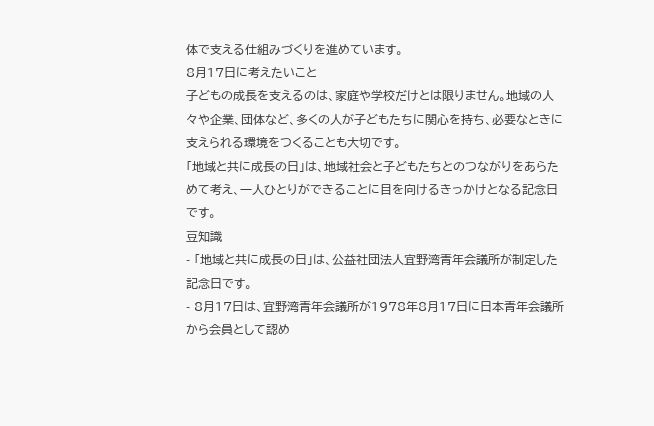体で支える仕組みづくりを進めています。
8月17日に考えたいこと
子どもの成長を支えるのは、家庭や学校だけとは限りません。地域の人々や企業、団体など、多くの人が子どもたちに関心を持ち、必要なときに支えられる環境をつくることも大切です。
「地域と共に成長の日」は、地域社会と子どもたちとのつながりをあらためて考え、一人ひとりができることに目を向けるきっかけとなる記念日です。
豆知識
- 「地域と共に成長の日」は、公益社団法人宜野湾青年会議所が制定した記念日です。
- 8月17日は、宜野湾青年会議所が1978年8月17日に日本青年会議所から会員として認め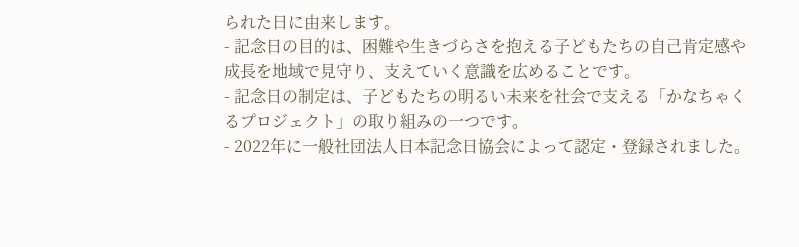られた日に由来します。
- 記念日の目的は、困難や生きづらさを抱える子どもたちの自己肯定感や成長を地域で見守り、支えていく意識を広めることです。
- 記念日の制定は、子どもたちの明るい未来を社会で支える「かなちゃくるプロジェクト」の取り組みの一つです。
- 2022年に一般社団法人日本記念日協会によって認定・登録されました。